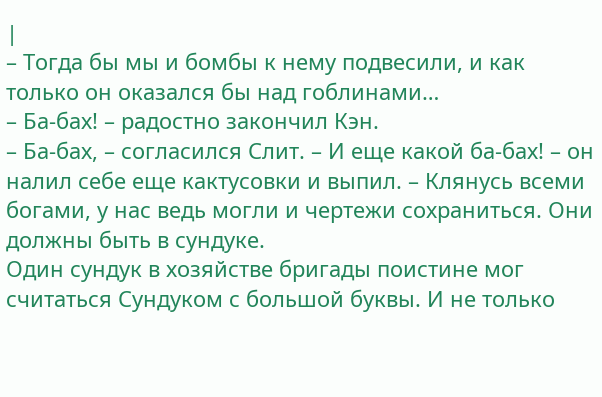|
– Тогда бы мы и бомбы к нему подвесили, и как только он оказался бы над гоблинами…
– Ба-бах! – радостно закончил Кэн.
– Ба-бах, – согласился Слит. – И еще какой ба-бах! – он налил себе еще кактусовки и выпил. – Клянусь всеми богами, у нас ведь могли и чертежи сохраниться. Они должны быть в сундуке.
Один сундук в хозяйстве бригады поистине мог считаться Сундуком с большой буквы. И не только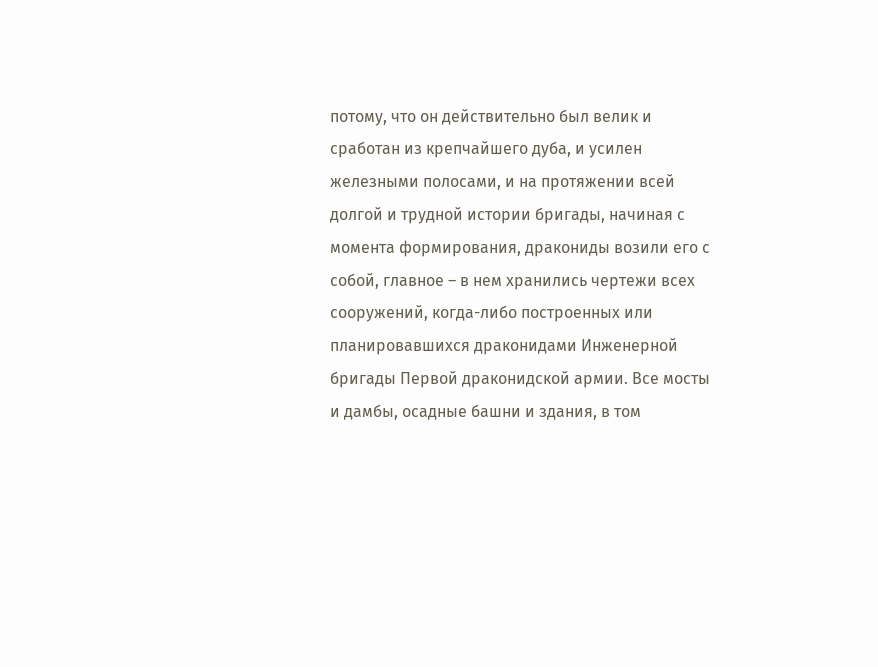потому, что он действительно был велик и сработан из крепчайшего дуба, и усилен железными полосами, и на протяжении всей долгой и трудной истории бригады, начиная с момента формирования, дракониды возили его с собой, главное – в нем хранились чертежи всех сооружений, когда-либо построенных или планировавшихся драконидами Инженерной бригады Первой драконидской армии. Все мосты и дамбы, осадные башни и здания, в том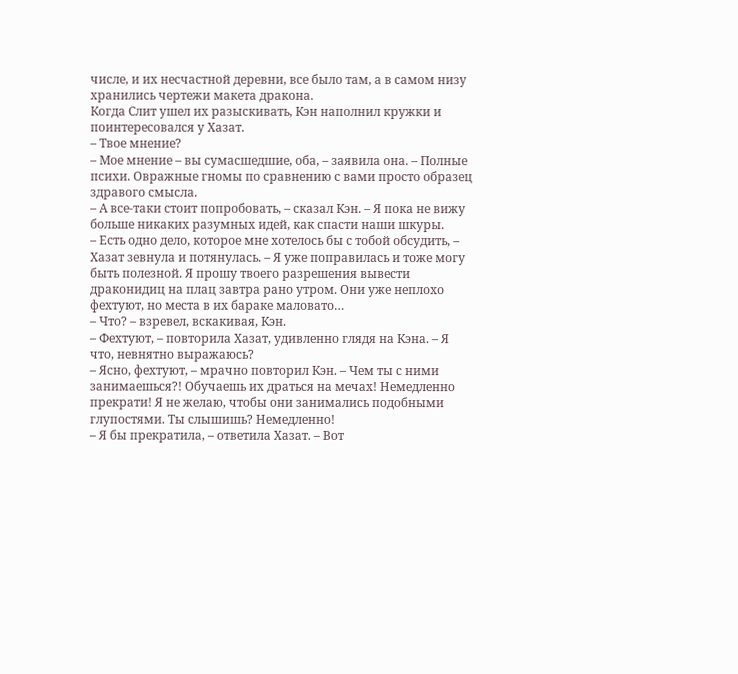числе, и их несчастной деревни, все было там, а в самом низу хранились чертежи макета дракона.
Когда Слит ушел их разыскивать, Кэн наполнил кружки и поинтересовался у Хазат.
– Твое мнение?
– Мое мнение – вы сумасшедшие, оба, – заявила она. – Полные психи. Овражные гномы по сравнению с вами просто образец здравого смысла.
– А все-таки стоит попробовать, – сказал Кэн. – Я пока не вижу больше никаких разумных идей, как спасти наши шкуры.
– Есть одно дело, которое мне хотелось бы с тобой обсудить, – Хазат зевнула и потянулась. – Я уже поправилась и тоже могу быть полезной. Я прошу твоего разрешения вывести драконидиц на плац завтра рано утром. Они уже неплохо фехтуют, но места в их бараке маловато…
– Что? – взревел, вскакивая, Кэн.
– Фехтуют, – повторила Хазат, удивленно глядя на Кэна. – Я что, невнятно выражаюсь?
– Ясно, фехтуют, – мрачно повторил Кэн. – Чем ты с ними занимаешься?! Обучаешь их драться на мечах! Немедленно прекрати! Я не желаю, чтобы они занимались подобными глупостями. Ты слышишь? Немедленно!
– Я бы прекратила, – ответила Хазат. – Вот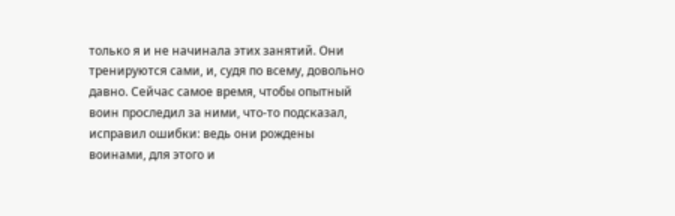только я и не начинала этих занятий. Они тренируются сами, и, судя по всему, довольно давно. Сейчас самое время, чтобы опытный воин проследил за ними, что-то подсказал, исправил ошибки: ведь они рождены воинами, для этого и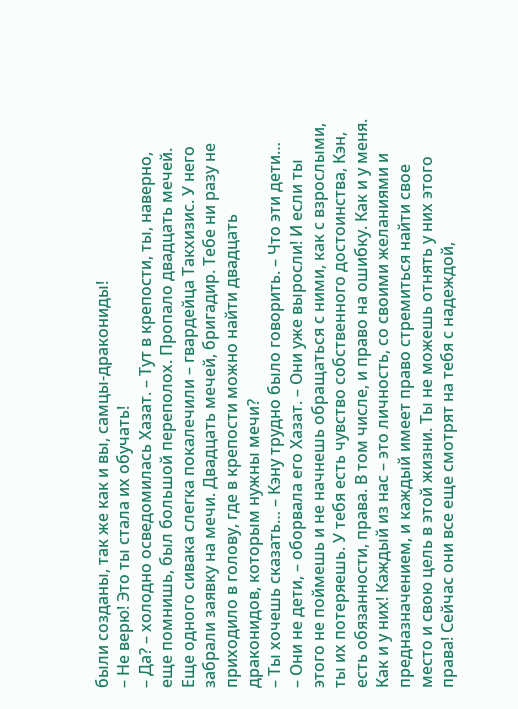были созданы, так же как и вы, самцы-дракониды!
– Не верю! Это ты стала их обучать!
– Да? – холодно осведомилась Хазат. – Тут в крепости, ты, наверно, еще помнишь, был большой переполох. Пропало двадцать мечей. Еще одного сивака слегка покалечили – гвардейца Такхизис. У него забрали заявку на мечи. Двадцать мечей, бригадир. Тебе ни разу не приходило в голову, где в крепости можно найти двадцать драконидов, которым нужны мечи?
– Ты хочешь сказать… – Кэну трудно было говорить. – Что эти дети…
– Они не дети, – оборвала его Хазат. – Они уже выросли! И если ты этого не поймешь и не начнешь обращаться с ними, как с взрослыми, ты их потеряешь. У тебя есть чувство собственного достоинства, Кэн, есть обязанности, права. В том числе, и право на ошибку. Как и у меня. Как и у них! Каждый из нас – это личность, со своими желаниями и предназначением, и каждый имеет право стремиться найти свое место и свою цель в этой жизни. Ты не можешь отнять у них этого права! Сейчас они все еще смотрят на тебя с надеждой,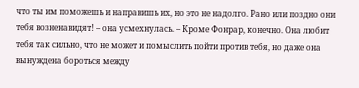что ты им поможешь и направишь их, но это не надолго. Рано или поздно они тебя возненавидят! – она усмехнулась. – Кроме Фонрар, конечно. Она любит тебя так сильно, что не может и помыслить пойти против тебя, но даже она вынуждена бороться между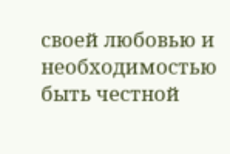своей любовью и необходимостью быть честной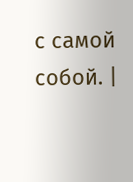с самой собой. |